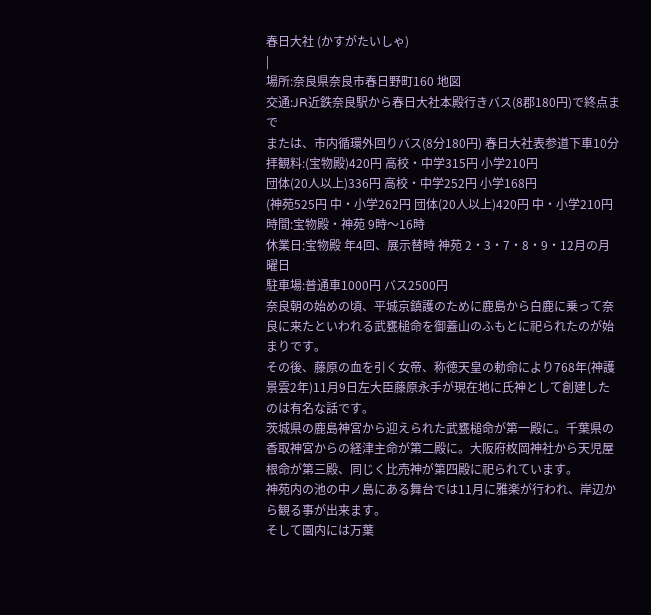春日大社 (かすがたいしゃ)
|
場所:奈良県奈良市春日野町160 地図
交通:JR近鉄奈良駅から春日大社本殿行きバス(8郡180円)で終点まで
または、市内循環外回りバス(8分180円) 春日大社表参道下車10分
拝観料:(宝物殿)420円 高校・中学315円 小学210円
団体(20人以上)336円 高校・中学252円 小学168円
(神苑525円 中・小学262円 団体(20人以上)420円 中・小学210円
時間:宝物殿・神苑 9時〜16時
休業日:宝物殿 年4回、展示替時 神苑 2・3・7・8・9・12月の月曜日
駐車場:普通車1000円 バス2500円
奈良朝の始めの頃、平城京鎮護のために鹿島から白鹿に乗って奈良に来たといわれる武甕槌命を御蓋山のふもとに祀られたのが始まりです。
その後、藤原の血を引く女帝、称徳天皇の勅命により768年(神護景雲2年)11月9日左大臣藤原永手が現在地に氏神として創建したのは有名な話です。
茨城県の鹿島神宮から迎えられた武甕槌命が第一殿に。千葉県の香取神宮からの経津主命が第二殿に。大阪府枚岡神社から天児屋根命が第三殿、同じく比売神が第四殿に祀られています。
神苑内の池の中ノ島にある舞台では11月に雅楽が行われ、岸辺から観る事が出来ます。
そして園内には万葉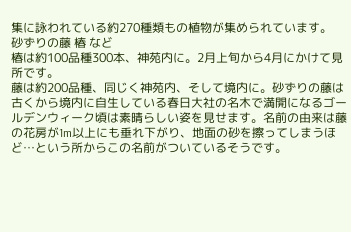集に詠われている約270種類もの植物が集められています。
砂ずりの藤 椿 など
椿は約100品種300本、神苑内に。2月上旬から4月にかけて見所です。
藤は約200品種、同じく神苑内、そして境内に。砂ずりの藤は古くから境内に自生している春日大社の名木で満開になるゴールデンウィーク頃は素晴らしい姿を見せます。名前の由来は藤の花房が1m以上にも垂れ下がり、地面の砂を擦ってしまうほど…という所からこの名前がついているそうです。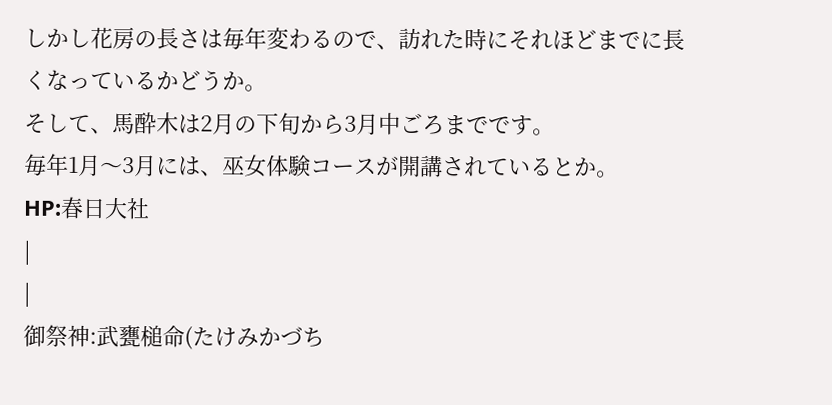しかし花房の長さは毎年変わるので、訪れた時にそれほどまでに長くなっているかどうか。
そして、馬酔木は2月の下旬から3月中ごろまでです。
毎年1月〜3月には、巫女体験コースが開講されているとか。
HP:春日大社
|
|
御祭神:武甕槌命(たけみかづち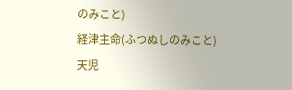のみこと)
経津主命(ふつぬしのみこと)
天児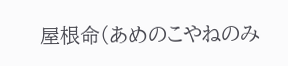屋根命(あめのこやねのみ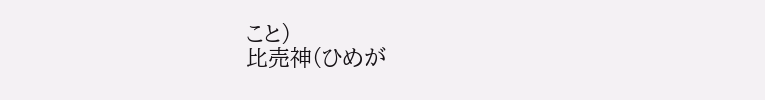こと)
比売神(ひめが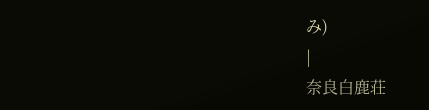み)
|
奈良白鹿荘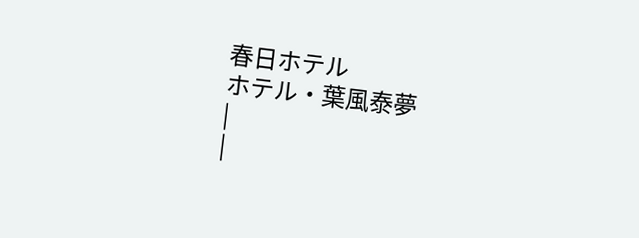春日ホテル
ホテル・葉風泰夢
|
|